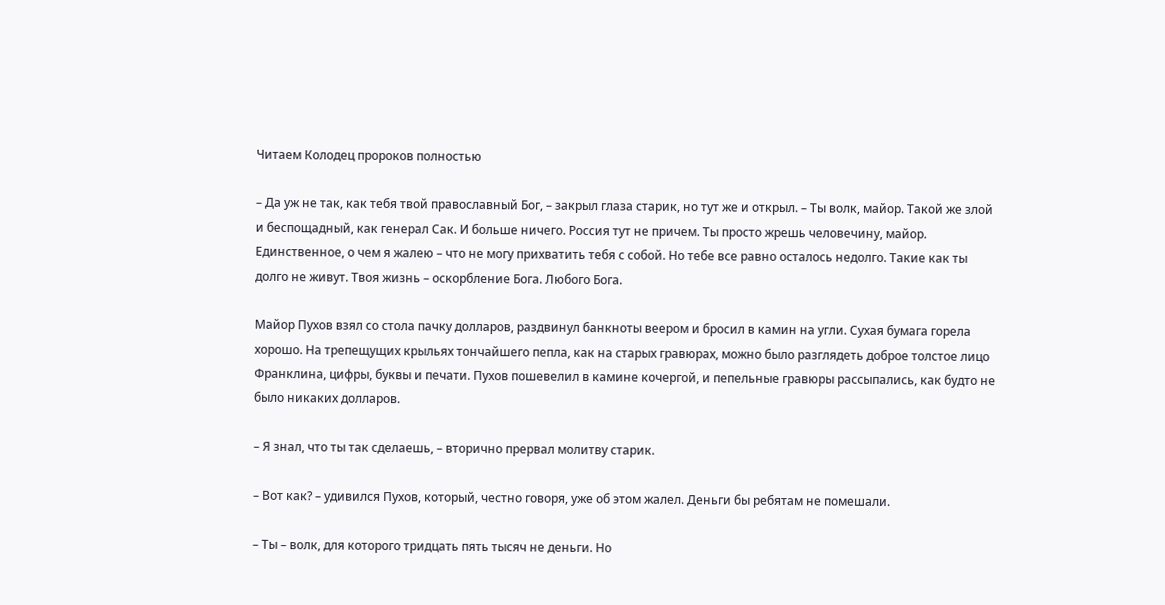Читаем Колодец пророков полностью

– Да уж не так, как тебя твой православный Бог, – закрыл глаза старик, но тут же и открыл. – Ты волк, майор. Такой же злой и беспощадный, как генерал Сак. И больше ничего. Россия тут не причем. Ты просто жрешь человечину, майор. Единственное, о чем я жалею – что не могу прихватить тебя с собой. Но тебе все равно осталось недолго. Такие как ты долго не живут. Твоя жизнь – оскорбление Бога. Любого Бога.

Майор Пухов взял со стола пачку долларов, раздвинул банкноты веером и бросил в камин на угли. Сухая бумага горела хорошо. На трепещущих крыльях тончайшего пепла, как на старых гравюрах, можно было разглядеть доброе толстое лицо Франклина, цифры, буквы и печати. Пухов пошевелил в камине кочергой, и пепельные гравюры рассыпались, как будто не было никаких долларов.

– Я знал, что ты так сделаешь, – вторично прервал молитву старик.

– Вот как? – удивился Пухов, который, честно говоря, уже об этом жалел. Деньги бы ребятам не помешали.

– Ты – волк, для которого тридцать пять тысяч не деньги. Но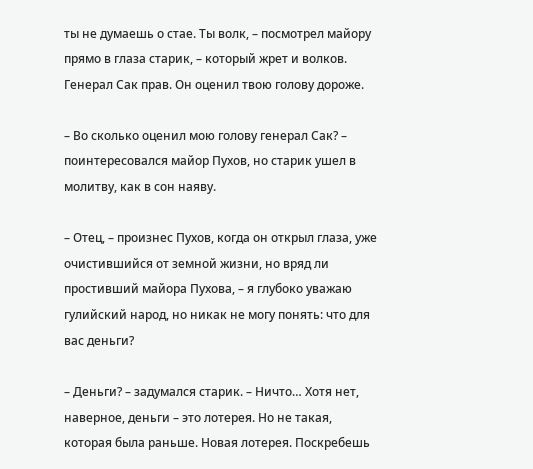ты не думаешь о стае. Ты волк, – посмотрел майору прямо в глаза старик, – который жрет и волков. Генерал Сак прав. Он оценил твою голову дороже.

– Во сколько оценил мою голову генерал Сак? – поинтересовался майор Пухов, но старик ушел в молитву, как в сон наяву.

– Отец, – произнес Пухов, когда он открыл глаза, уже очистившийся от земной жизни, но вряд ли простивший майора Пухова, – я глубоко уважаю гулийский народ, но никак не могу понять: что для вас деньги?

– Деньги? – задумался старик. – Ничто… Хотя нет, наверное, деньги – это лотерея. Но не такая, которая была раньше. Новая лотерея. Поскребешь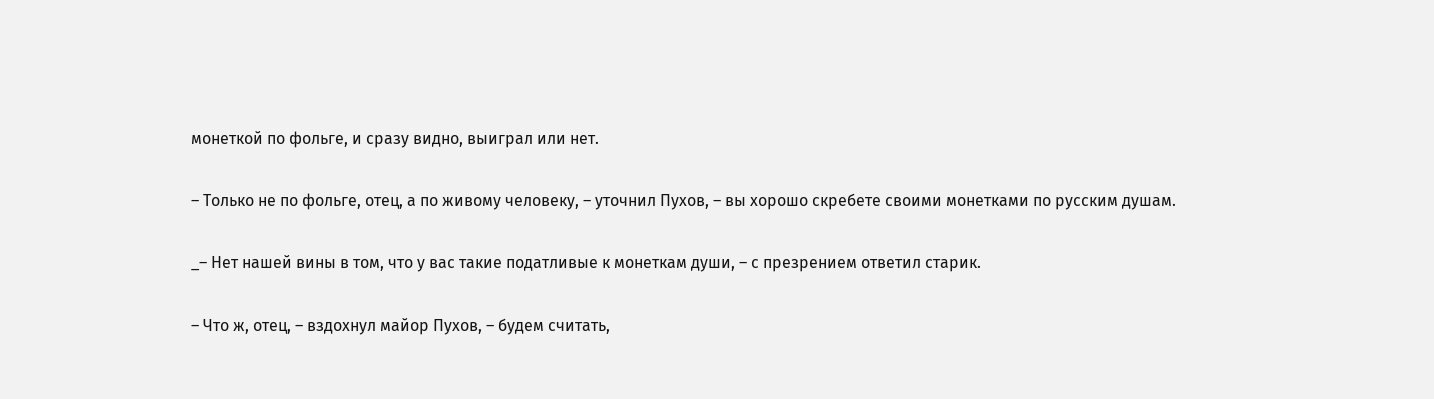монеткой по фольге, и сразу видно, выиграл или нет.

– Только не по фольге, отец, а по живому человеку, – уточнил Пухов, – вы хорошо скребете своими монетками по русским душам.

_– Нет нашей вины в том, что у вас такие податливые к монеткам души, – с презрением ответил старик.

– Что ж, отец, – вздохнул майор Пухов, – будем считать,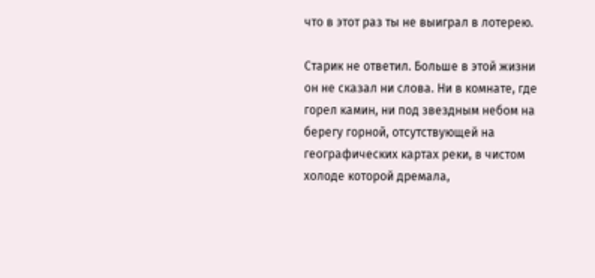что в этот раз ты не выиграл в лотерею.

Старик не ответил. Больше в этой жизни он не сказал ни слова. Ни в комнате, где горел камин, ни под звездным небом на берегу горной, отсутствующей на географических картах реки, в чистом холоде которой дремала,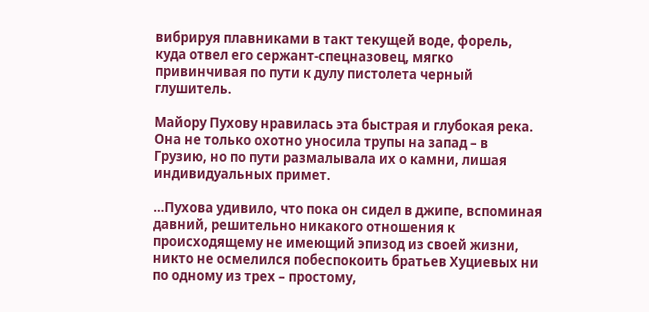вибрируя плавниками в такт текущей воде, форель, куда отвел его сержант-спецназовец, мягко привинчивая по пути к дулу пистолета черный глушитель.

Майору Пухову нравилась эта быстрая и глубокая река. Она не только охотно уносила трупы на запад – в Грузию, но по пути размалывала их о камни, лишая индивидуальных примет.

…Пухова удивило, что пока он сидел в джипе, вспоминая давний, решительно никакого отношения к происходящему не имеющий эпизод из своей жизни, никто не осмелился побеспокоить братьев Хуциевых ни по одному из трех – простому,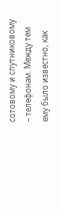сотовому и спутниковому – телефонам. Между тем ему было известно, как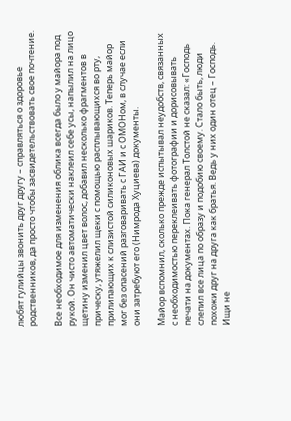любят гулийцы звонить друг другу – справляться о здоровье родственников, да просто чтобы засвидетельствовать свое почтение.

Все необходимое для изменения облика всегда было у майора под рукой. Он чисто автоматически наклеил себе усы, напылил на лицо щетину изменил цвет волос, добавил несколько фрагментов в прическу, утяжелил щеки с помощью расплывающихся во рту, прилипающих к слизистой силиконовых шариков. Теперь майор мог без опасений разговаривать с ГАИ и с ОМОНом, в случае если они затребуют его (Нимрода Хуциева) документы.

Майор вспомнил, сколько прежде испытывал неудобств, связанных с необходимостью переклеивать фотографии и дорисовывать печати на документах. Пока генерал Толстой не сказал: «Господь слепил все лица по образу и подобию своему. Стало быть, люди похожи друг на друга как братья. Ведь у них один отец – Господь. Ищи не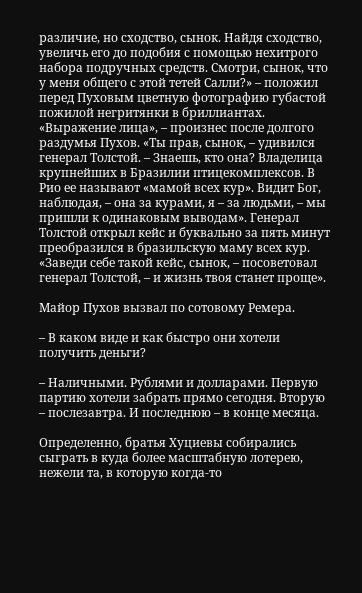различие, но сходство, сынок. Найдя сходство, увеличь его до подобия с помощью нехитрого набора подручных средств. Смотри, сынок, что у меня общего с этой тетей Салли?» – положил перед Пуховым цветную фотографию губастой пожилой негритянки в бриллиантах. «Выражение лица», – произнес после долгого раздумья Пухов. «Ты прав, сынок, – удивился генерал Толстой. – Знаешь, кто она? Владелица крупнейших в Бразилии птицекомплексов. В Рио ее называют «мамой всех кур». Видит Бог, наблюдая, – она за курами, я – за людьми, – мы пришли к одинаковым выводам». Генерал Толстой открыл кейс и буквально за пять минут преобразился в бразильскую маму всех кур. «Заведи себе такой кейс, сынок, – посоветовал генерал Толстой, – и жизнь твоя станет проще».

Майор Пухов вызвал по сотовому Ремера.

– В каком виде и как быстро они хотели получить деньги?

– Наличными. Рублями и долларами. Первую партию хотели забрать прямо сегодня. Вторую – послезавтра. И последнюю – в конце месяца.

Определенно, братья Хуциевы собирались сыграть в куда более масштабную лотерею, нежели та, в которую когда-то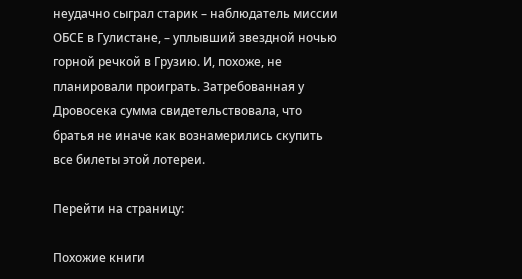неудачно сыграл старик – наблюдатель миссии ОБСЕ в Гулистане, – уплывший звездной ночью горной речкой в Грузию. И, похоже, не планировали проиграть. Затребованная у Дровосека сумма свидетельствовала, что братья не иначе как вознамерились скупить все билеты этой лотереи.

Перейти на страницу:

Похожие книги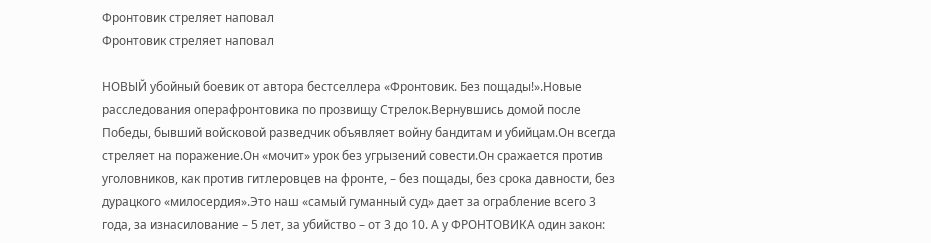Фронтовик стреляет наповал
Фронтовик стреляет наповал

НОВЫЙ убойный боевик от автора бестселлера «Фронтовик. Без пощады!».Новые расследования операфронтовика по прозвищу Стрелок.Вернувшись домой после Победы, бывший войсковой разведчик объявляет войну бандитам и убийцам.Он всегда стреляет на поражение.Он «мочит» урок без угрызений совести.Он сражается против уголовников, как против гитлеровцев на фронте, – без пощады, без срока давности, без дурацкого «милосердия».Это наш «самый гуманный суд» дает за ограбление всего 3 года, за изнасилование – 5 лет, за убийство – от 3 до 10. А у ФРОНТОВИКА один закон: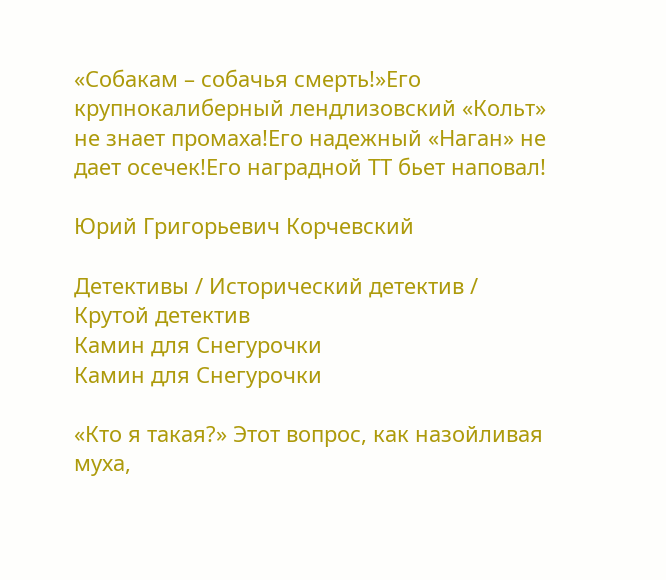«Собакам – собачья смерть!»Его крупнокалиберный лендлизовский «Кольт» не знает промаха!Его надежный «Наган» не дает осечек!Его наградной ТТ бьет наповал!

Юрий Григорьевич Корчевский

Детективы / Исторический детектив / Крутой детектив
Камин для Снегурочки
Камин для Снегурочки

«Кто я такая?» Этот вопрос, как назойливая муха,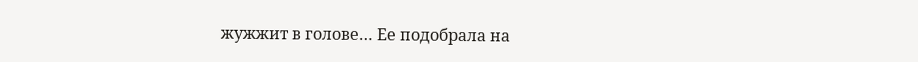жужжит в голове… Ее подобрала на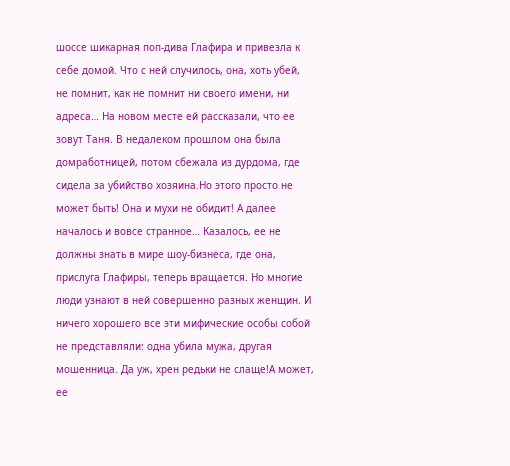шоссе шикарная поп-дива Глафира и привезла к себе домой. Что с ней случилось, она, хоть убей, не помнит, как не помнит ни своего имени, ни адреса… На новом месте ей рассказали, что ее зовут Таня. В недалеком прошлом она была домработницей, потом сбежала из дурдома, где сидела за убийство хозяина.Но этого просто не может быть! Она и мухи не обидит! А далее началось и вовсе странное… Казалось, ее не должны знать в мире шоу-бизнеса, где она, прислуга Глафиры, теперь вращается. Но многие люди узнают в ней совершенно разных женщин. И ничего хорошего все эти мифические особы собой не представляли: одна убила мужа, другая мошенница. Да уж, хрен редьки не слаще!А может, ее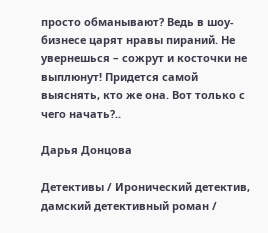просто обманывают? Ведь в шоу-бизнесе царят нравы пираний. Не увернешься – сожрут и косточки не выплюнут! Придется самой выяснять, кто же она. Вот только с чего начать?..

Дарья Донцова

Детективы / Иронический детектив, дамский детективный роман /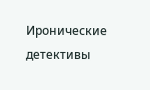Иронические детективы